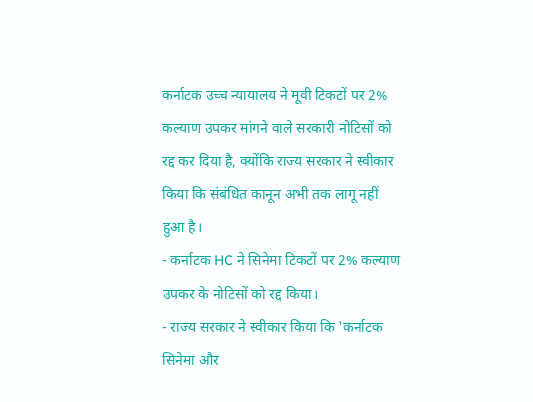कर्नाटक उच्च न्यायालय ने मूवी टिकटों पर 2% कल्याण उपकर मांगने वाले सरकारी नोटिसों को रद्द कर दिया है, क्योंकि राज्य सरकार ने स्वीकार किया कि संबंधित कानून अभी तक लागू नहीं हुआ है।
- कर्नाटक HC ने सिनेमा टिकटों पर 2% कल्याण उपकर के नोटिसों को रद्द किया।
- राज्य सरकार ने स्वीकार किया कि 'कर्नाटक सिनेमा और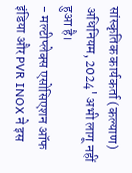सांस्कृतिक कार्यकर्ता (कल्याण) अधिनियम, 2024' अभी लागू नहीं हुआ है।
- मल्टीप्लेक्स एसोसिएशन ऑफ इंडिया और PVR INOX ने इस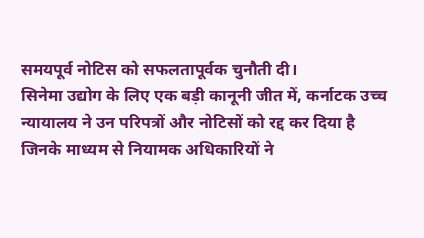समयपूर्व नोटिस को सफलतापूर्वक चुनौती दी।
सिनेमा उद्योग के लिए एक बड़ी कानूनी जीत में, कर्नाटक उच्च न्यायालय ने उन परिपत्रों और नोटिसों को रद्द कर दिया है जिनके माध्यम से नियामक अधिकारियों ने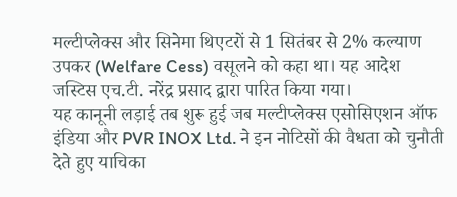मल्टीप्लेक्स और सिनेमा थिएटरों से 1 सितंबर से 2% कल्याण उपकर (Welfare Cess) वसूलने को कहा था। यह आदेश जस्टिस एच.टी. नरेंद्र प्रसाद द्वारा पारित किया गया।
यह कानूनी लड़ाई तब शुरू हुई जब मल्टीप्लेक्स एसोसिएशन ऑफ इंडिया और PVR INOX Ltd. ने इन नोटिसों की वैधता को चुनौती देते हुए याचिका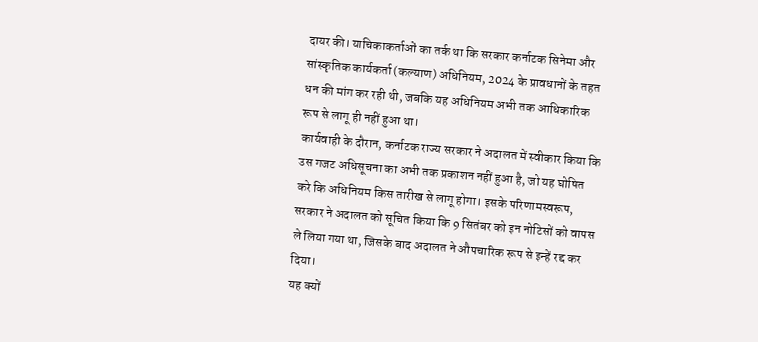दायर की। याचिकाकर्ताओं का तर्क था कि सरकार कर्नाटक सिनेमा और सांस्कृतिक कार्यकर्ता (कल्याण) अधिनियम, 2024 के प्रावधानों के तहत धन की मांग कर रही थी, जबकि यह अधिनियम अभी तक आधिकारिक रूप से लागू ही नहीं हुआ था।
कार्यवाही के दौरान, कर्नाटक राज्य सरकार ने अदालत में स्वीकार किया कि उस गजट अधिसूचना का अभी तक प्रकाशन नहीं हुआ है, जो यह घोषित करे कि अधिनियम किस तारीख से लागू होगा। इसके परिणामस्वरूप, सरकार ने अदालत को सूचित किया कि 9 सितंबर को इन नोटिसों को वापस ले लिया गया था, जिसके बाद अदालत ने औपचारिक रूप से इन्हें रद्द कर दिया।
यह क्यों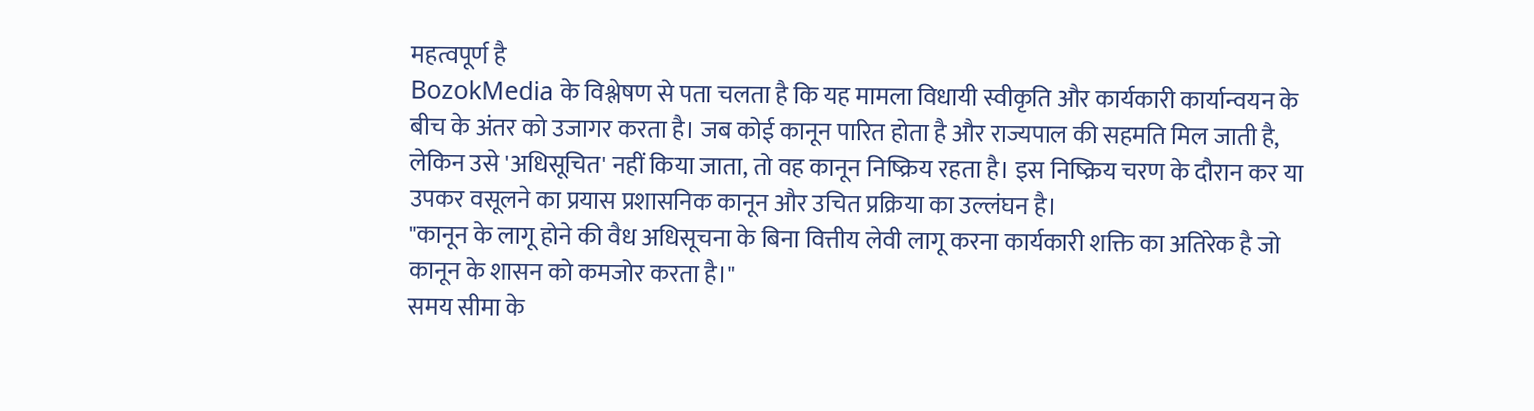महत्वपूर्ण है
BozokMedia के विश्लेषण से पता चलता है कि यह मामला विधायी स्वीकृति और कार्यकारी कार्यान्वयन के बीच के अंतर को उजागर करता है। जब कोई कानून पारित होता है और राज्यपाल की सहमति मिल जाती है, लेकिन उसे 'अधिसूचित' नहीं किया जाता, तो वह कानून निष्क्रिय रहता है। इस निष्क्रिय चरण के दौरान कर या उपकर वसूलने का प्रयास प्रशासनिक कानून और उचित प्रक्रिया का उल्लंघन है।
"कानून के लागू होने की वैध अधिसूचना के बिना वित्तीय लेवी लागू करना कार्यकारी शक्ति का अतिरेक है जो कानून के शासन को कमजोर करता है।"
समय सीमा के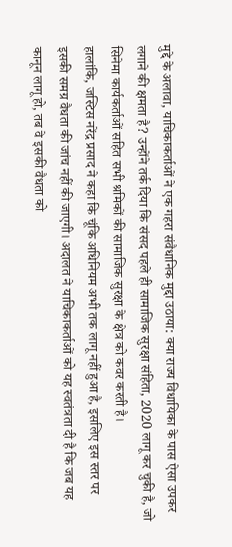मुद्दे के अलावा, याचिकाकर्ताओं ने एक गहरा संवैधानिक मुद्दा उठाया: क्या राज्य विधायिका के पास ऐसा उपकर लगाने की क्षमता है? उन्होंने तर्क दिया कि संसद पहले ही सामाजिक सुरक्षा संहिता, 2020 लागू कर चुकी है, जो सिनेमा कार्यकर्ताओं सहित सभी श्रमिकों की सामाजिक सुरक्षा के क्षेत्र को कवर करती है।
हालांकि, जस्टिस नरेंद्र प्रसाद ने कहा कि चूंकि अधिनियम अभी तक लागू नहीं हुआ है, इसलिए इस स्तर पर इसकी समग्र वैधता की जांच नहीं की जाएगी। अदालत ने याचिकाकर्ताओं को यह स्वतंत्रता दी है कि जब यह कानून लागू हो, तब वे इसकी वैधता को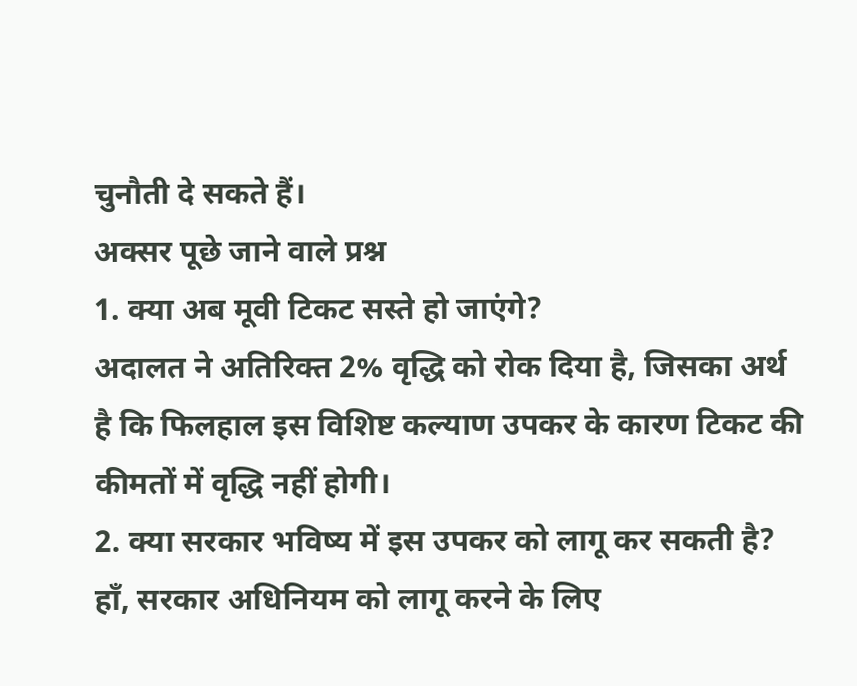चुनौती दे सकते हैं।
अक्सर पूछे जाने वाले प्रश्न
1. क्या अब मूवी टिकट सस्ते हो जाएंगे?
अदालत ने अतिरिक्त 2% वृद्धि को रोक दिया है, जिसका अर्थ है कि फिलहाल इस विशिष्ट कल्याण उपकर के कारण टिकट की कीमतों में वृद्धि नहीं होगी।
2. क्या सरकार भविष्य में इस उपकर को लागू कर सकती है?
हाँ, सरकार अधिनियम को लागू करने के लिए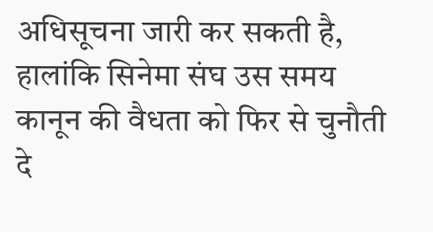अधिसूचना जारी कर सकती है, हालांकि सिनेमा संघ उस समय कानून की वैधता को फिर से चुनौती दे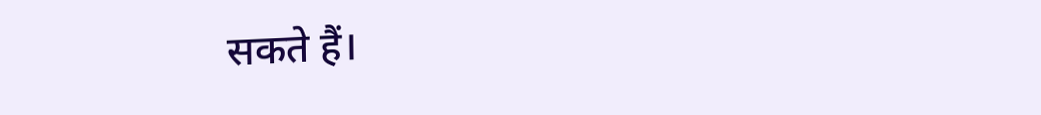सकते हैं।